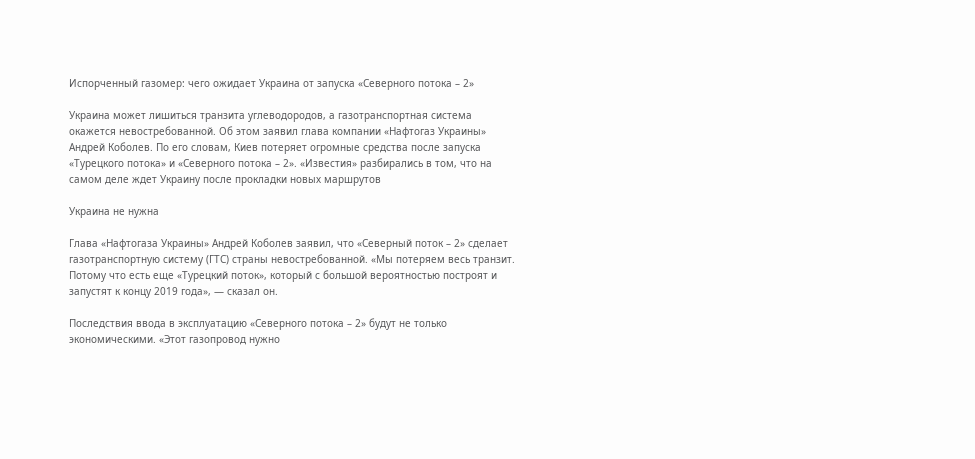Испорченный газомер: чего ожидает Украина от запуска «Северного потока – 2»

Украина может лишиться транзита углеводородов, а газотранспортная система окажется невостребованной. Об этом заявил глава компании «Нафтогаз Украины» Андрей Коболев. По его словам, Киев потеряет огромные средства после запуска «Турецкого потока» и «Северного потока – 2». «Известия» разбирались в том, что на самом деле ждет Украину после прокладки новых маршрутов

Украина не нужна

Глава «Нафтогаза Украины» Андрей Коболев заявил, что «Северный поток – 2» сделает газотранспортную систему (ГТС) страны невостребованной. «Мы потеряем весь транзит. Потому что есть еще «Турецкий поток», который с большой вероятностью построят и запустят к концу 2019 года», — сказал он.

Последствия ввода в эксплуатацию «Северного потока – 2» будут не только экономическими. «Этот газопровод нужно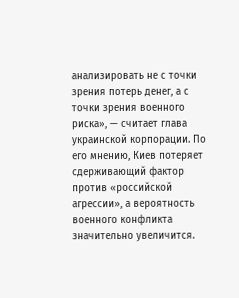анализировать не с точки зрения потерь денег, а с точки зрения военного риска», — считает глава украинской корпорации. По его мнению, Киев потеряет сдерживающий фактор против «российской агрессии», а вероятность военного конфликта значительно увеличится.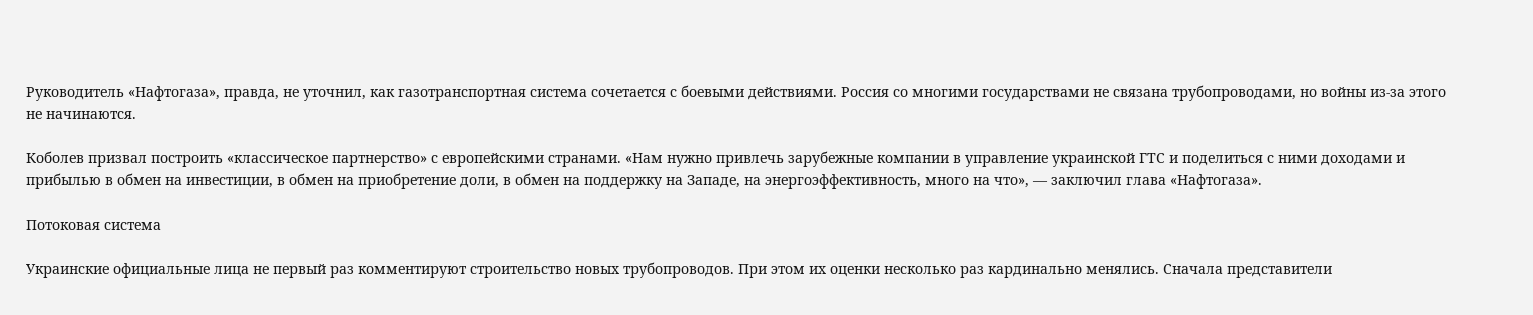Руководитель «Нафтогаза», правда, не уточнил, как газотранспортная система сочетается с боевыми действиями. Россия со многими государствами не связана трубопроводами, но войны из-за этого не начинаются.

Коболев призвал построить «классическое партнерство» с европейскими странами. «Нам нужно привлечь зарубежные компании в управление украинской ГТС и поделиться с ними доходами и прибылью в обмен на инвестиции, в обмен на приобретение доли, в обмен на поддержку на Западе, на энергоэффективность, много на что», — заключил глава «Нафтогаза».

Потоковая система

Украинские официальные лица не первый раз комментируют строительство новых трубопроводов. При этом их оценки несколько раз кардинально менялись. Сначала представители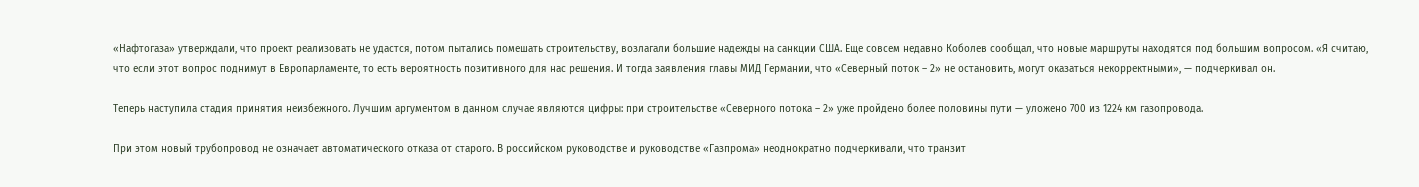«Нафтогаза» утверждали, что проект реализовать не удастся, потом пытались помешать строительству, возлагали большие надежды на санкции США. Еще совсем недавно Коболев сообщал, что новые маршруты находятся под большим вопросом. «Я считаю, что если этот вопрос поднимут в Европарламенте, то есть вероятность позитивного для нас решения. И тогда заявления главы МИД Германии, что «Северный поток – 2» не остановить, могут оказаться некорректными», — подчеркивал он.

Теперь наступила стадия принятия неизбежного. Лучшим аргументом в данном случае являются цифры: при строительстве «Северного потока – 2» уже пройдено более половины пути — уложено 700 из 1224 км газопровода.

При этом новый трубопровод не означает автоматического отказа от старого. В российском руководстве и руководстве «Газпрома» неоднократно подчеркивали, что транзит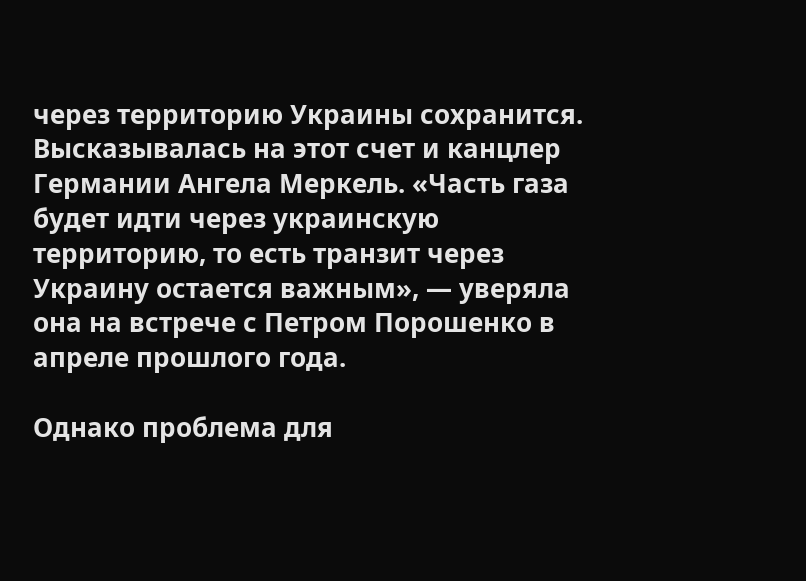через территорию Украины сохранится. Высказывалась на этот счет и канцлер Германии Ангела Меркель. «Часть газа будет идти через украинскую территорию, то есть транзит через Украину остается важным», — уверяла она на встрече с Петром Порошенко в апреле прошлого года.

Однако проблема для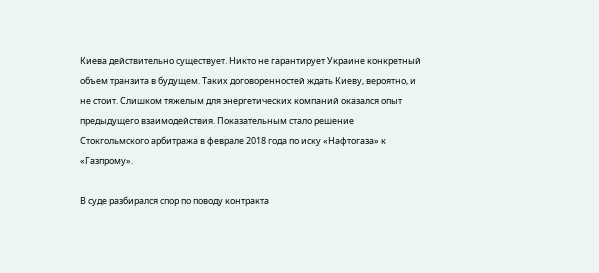Киева действительно существует. Никто не гарантирует Украине конкретный объем транзита в будущем. Таких договоренностей ждать Киеву, вероятно, и не стоит. Слишком тяжелым для энергетических компаний оказался опыт предыдущего взаимодействия. Показательным стало решение Стокгольмского арбитража в феврале 2018 года по иску «Нафтогаза» к «Газпрому».

В суде разбирался спор по поводу контракта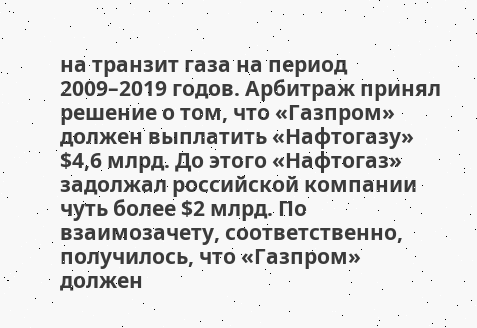на транзит газа на период 2009–2019 годов. Арбитраж принял решение о том, что «Газпром» должен выплатить «Нафтогазу» $4,6 млрд. До этого «Нафтогаз» задолжал российской компании чуть более $2 млрд. По взаимозачету, соответственно, получилось, что «Газпром» должен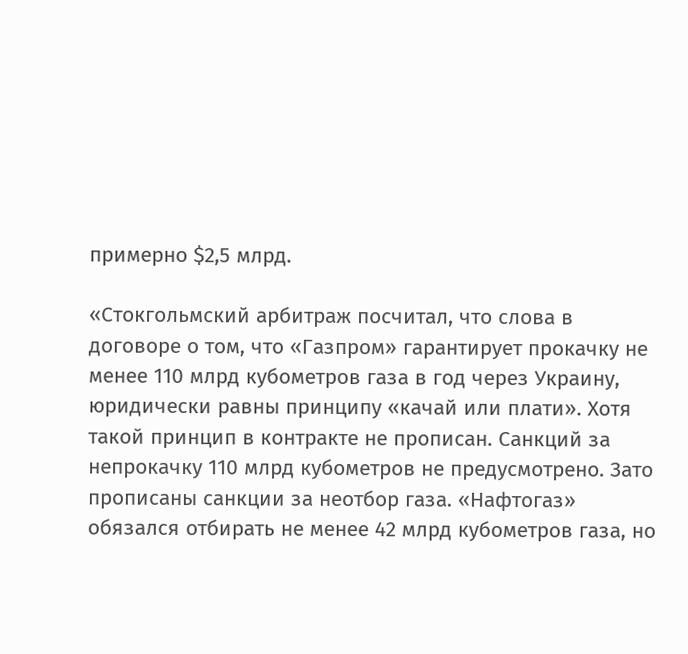примерно $2,5 млрд.

«Стокгольмский арбитраж посчитал, что слова в договоре о том, что «Газпром» гарантирует прокачку не менее 110 млрд кубометров газа в год через Украину, юридически равны принципу «качай или плати». Хотя такой принцип в контракте не прописан. Санкций за непрокачку 110 млрд кубометров не предусмотрено. Зато прописаны санкции за неотбор газа. «Нафтогаз» обязался отбирать не менее 42 млрд кубометров газа, но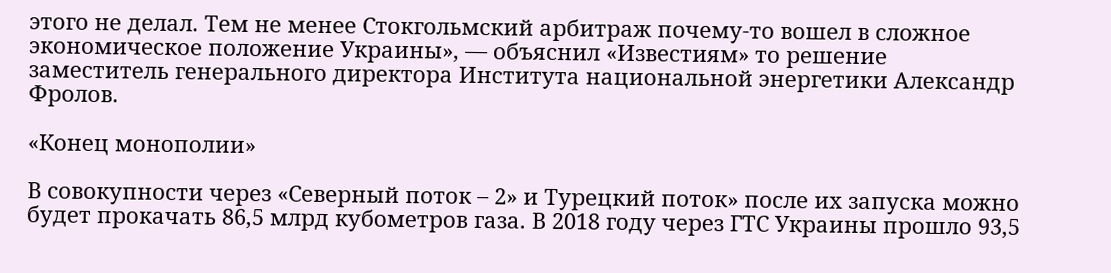этого не делал. Тем не менее Стокгольмский арбитраж почему-то вошел в сложное экономическое положение Украины», — объяснил «Известиям» то решение заместитель генерального директора Института национальной энергетики Александр Фролов.

«Конец монополии»

В совокупности через «Северный поток – 2» и Турецкий поток» после их запуска можно будет прокачать 86,5 млрд кубометров газа. В 2018 году через ГТС Украины прошло 93,5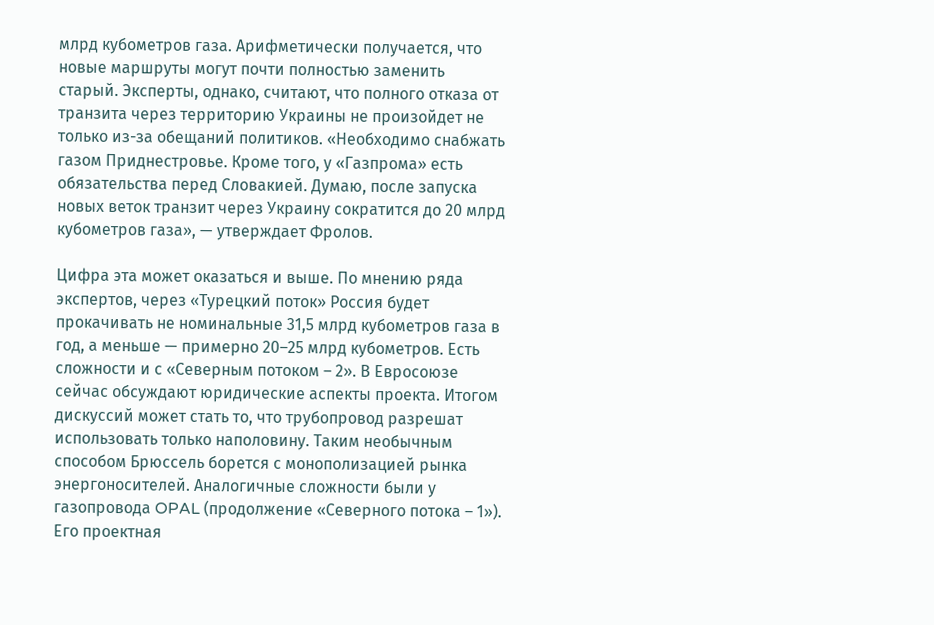млрд кубометров газа. Арифметически получается, что новые маршруты могут почти полностью заменить старый. Эксперты, однако, считают, что полного отказа от транзита через территорию Украины не произойдет не только из-за обещаний политиков. «Необходимо снабжать газом Приднестровье. Кроме того, у «Газпрома» есть обязательства перед Словакией. Думаю, после запуска новых веток транзит через Украину сократится до 20 млрд кубометров газа», — утверждает Фролов.

Цифра эта может оказаться и выше. По мнению ряда экспертов, через «Турецкий поток» Россия будет прокачивать не номинальные 31,5 млрд кубометров газа в год, а меньше — примерно 20–25 млрд кубометров. Есть сложности и с «Северным потоком – 2». В Евросоюзе сейчас обсуждают юридические аспекты проекта. Итогом дискуссий может стать то, что трубопровод разрешат использовать только наполовину. Таким необычным способом Брюссель борется с монополизацией рынка энергоносителей. Аналогичные сложности были у газопровода OPAL (продолжение «Северного потока – 1»). Его проектная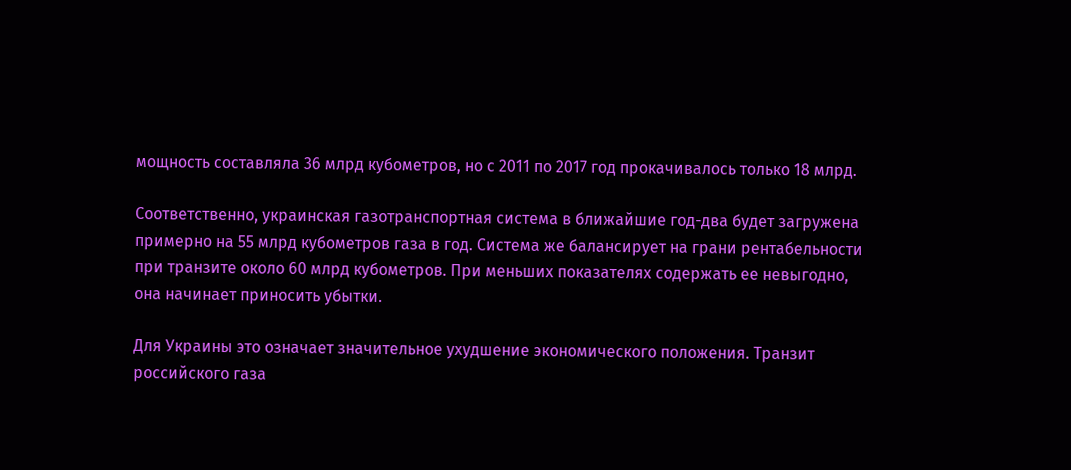мощность составляла 36 млрд кубометров, но с 2011 по 2017 год прокачивалось только 18 млрд.

Соответственно, украинская газотранспортная система в ближайшие год-два будет загружена примерно на 55 млрд кубометров газа в год. Система же балансирует на грани рентабельности при транзите около 60 млрд кубометров. При меньших показателях содержать ее невыгодно, она начинает приносить убытки.

Для Украины это означает значительное ухудшение экономического положения. Транзит российского газа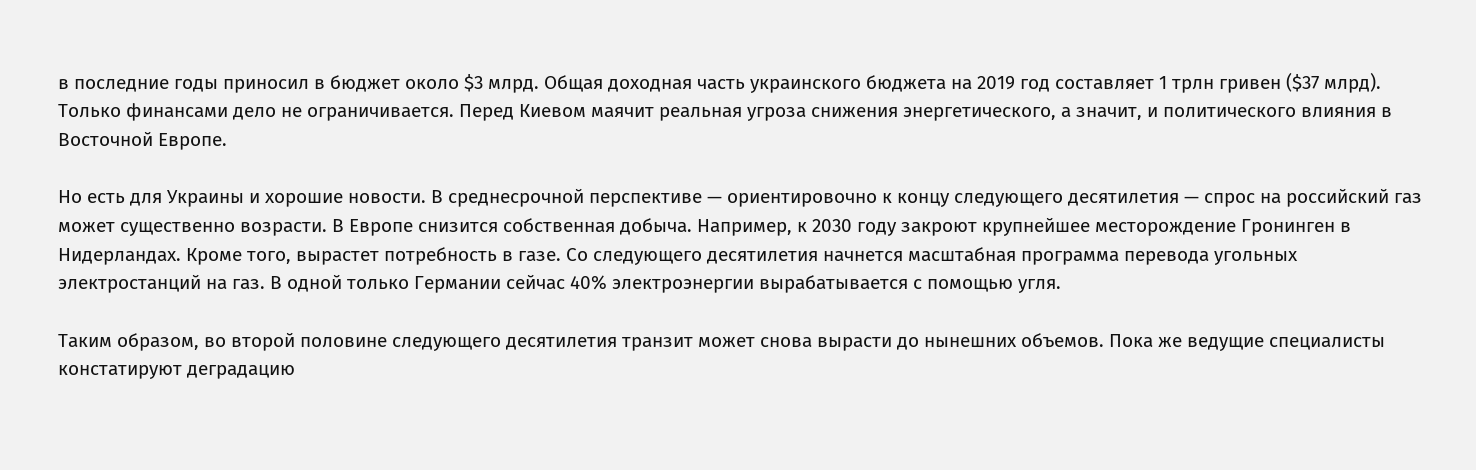в последние годы приносил в бюджет около $3 млрд. Общая доходная часть украинского бюджета на 2019 год составляет 1 трлн гривен ($37 млрд). Только финансами дело не ограничивается. Перед Киевом маячит реальная угроза снижения энергетического, а значит, и политического влияния в Восточной Европе.

Но есть для Украины и хорошие новости. В среднесрочной перспективе — ориентировочно к концу следующего десятилетия — спрос на российский газ может существенно возрасти. В Европе снизится собственная добыча. Например, к 2030 году закроют крупнейшее месторождение Гронинген в Нидерландах. Кроме того, вырастет потребность в газе. Со следующего десятилетия начнется масштабная программа перевода угольных электростанций на газ. В одной только Германии сейчас 40% электроэнергии вырабатывается с помощью угля.

Таким образом, во второй половине следующего десятилетия транзит может снова вырасти до нынешних объемов. Пока же ведущие специалисты констатируют деградацию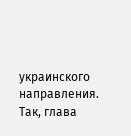украинского направления. Так, глава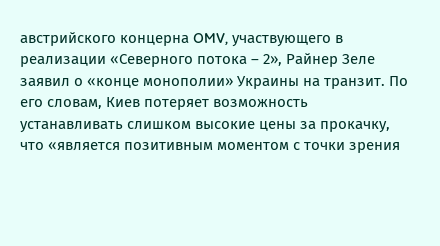австрийского концерна OMV, участвующего в реализации «Северного потока – 2», Райнер Зеле заявил о «конце монополии» Украины на транзит. По его словам, Киев потеряет возможность устанавливать слишком высокие цены за прокачку, что «является позитивным моментом с точки зрения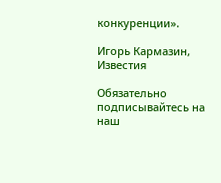конкуренции».

Игорь Кармазин, Известия

Обязательно подписывайтесь на наш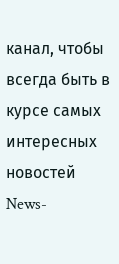канал, чтобы всегда быть в курсе самых интересных новостей News-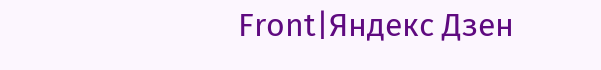Front|Яндекс Дзен